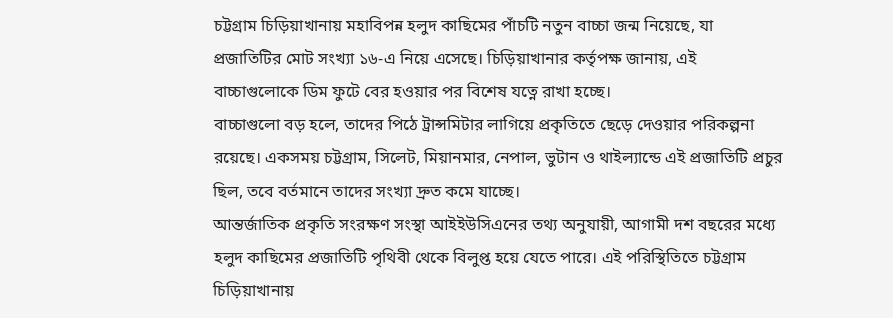চট্টগ্রাম চিড়িয়াখানায় মহাবিপন্ন হলুদ কাছিমের পাঁচটি নতুন বাচ্চা জন্ম নিয়েছে, যা প্রজাতিটির মোট সংখ্যা ১৬-এ নিয়ে এসেছে। চিড়িয়াখানার কর্তৃপক্ষ জানায়, এই বাচ্চাগুলোকে ডিম ফুটে বের হওয়ার পর বিশেষ যত্নে রাখা হচ্ছে।
বাচ্চাগুলো বড় হলে, তাদের পিঠে ট্রান্সমিটার লাগিয়ে প্রকৃতিতে ছেড়ে দেওয়ার পরিকল্পনা রয়েছে। একসময় চট্টগ্রাম, সিলেট, মিয়ানমার, নেপাল, ভুটান ও থাইল্যান্ডে এই প্রজাতিটি প্রচুর ছিল, তবে বর্তমানে তাদের সংখ্যা দ্রুত কমে যাচ্ছে।
আন্তর্জাতিক প্রকৃতি সংরক্ষণ সংস্থা আইইউসিএনের তথ্য অনুযায়ী, আগামী দশ বছরের মধ্যে হলুদ কাছিমের প্রজাতিটি পৃথিবী থেকে বিলুপ্ত হয়ে যেতে পারে। এই পরিস্থিতিতে চট্টগ্রাম চিড়িয়াখানায়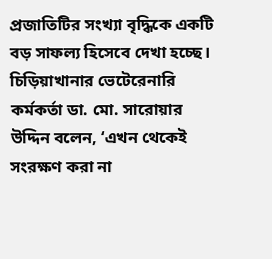প্রজাতিটির সংখ্যা বৃদ্ধিকে একটি বড় সাফল্য হিসেবে দেখা হচ্ছে।
চিড়িয়াখানার ভেটেরেনারি কর্মকর্তা ডা. মো. সারোয়ার উদ্দিন বলেন, ‘এখন থেকেই সংরক্ষণ করা না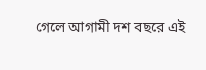গেলে আগামী দশ বছরে এই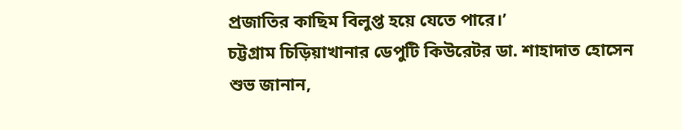প্রজাতির কাছিম বিলুপ্ত হয়ে যেতে পারে।’
চট্টগ্রাম চিড়িয়াখানার ডেপুটি কিউরেটর ডা. শাহাদাত হোসেন শুভ জানান,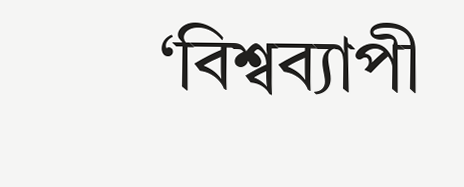‘বিশ্বব্যাপী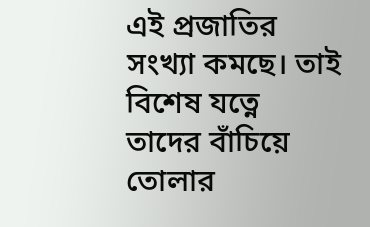এই প্রজাতির সংখ্যা কমছে। তাই বিশেষ যত্নে তাদের বাঁচিয়ে তোলার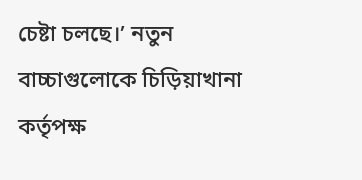চেষ্টা চলছে।’ নতুন বাচ্চাগুলোকে চিড়িয়াখানা কর্তৃপক্ষ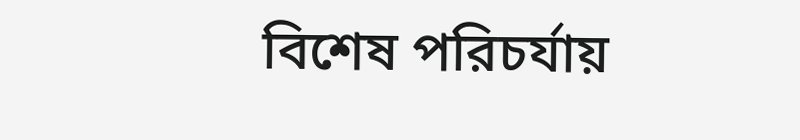বিশেষ পরিচর্যায়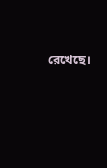রেখেছে।